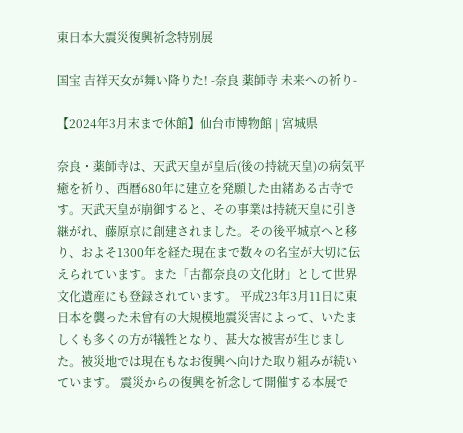東日本大震災復興祈念特別展

国宝 吉祥天女が舞い降りた! -奈良 薬師寺 未来への祈り-

【2024年3月末まで休館】仙台市博物館 | 宮城県

奈良・薬師寺は、天武天皇が皇后(後の持統天皇)の病気平癒を祈り、西暦680年に建立を発願した由緒ある古寺です。天武天皇が崩御すると、その事業は持統天皇に引き継がれ、藤原京に創建されました。その後平城京へと移り、およそ1300年を経た現在まで数々の名宝が大切に伝えられています。また「古都奈良の文化財」として世界文化遺産にも登録されています。 平成23年3月11日に東日本を襲った未曾有の大規模地震災害によって、いたましくも多くの方が犠牲となり、甚大な被害が生じました。被災地では現在もなお復興へ向けた取り組みが続いています。 震災からの復興を祈念して開催する本展で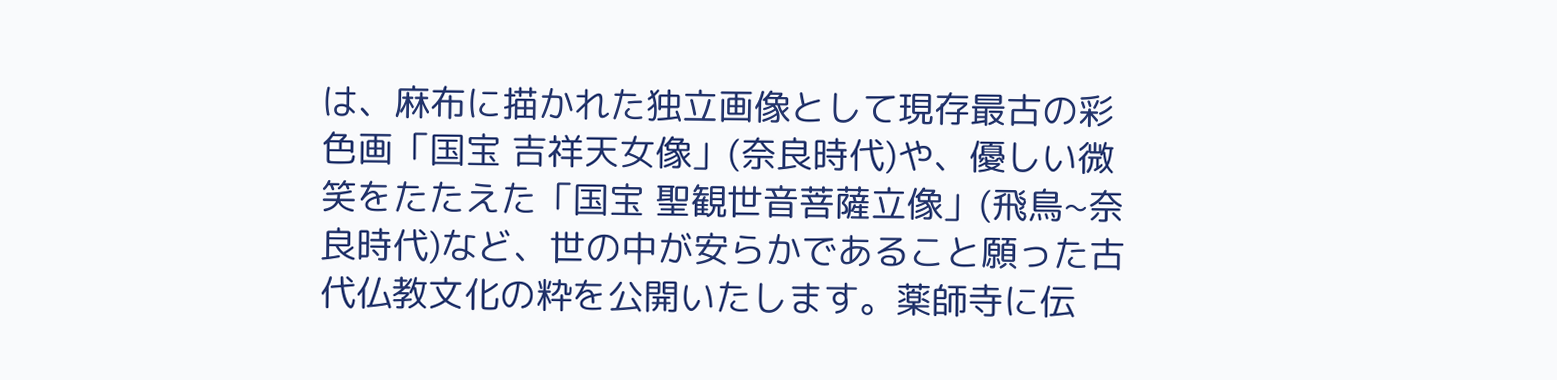は、麻布に描かれた独立画像として現存最古の彩色画「国宝 吉祥天女像」(奈良時代)や、優しい微笑をたたえた「国宝 聖観世音菩薩立像」(飛鳥~奈良時代)など、世の中が安らかであること願った古代仏教文化の粋を公開いたします。薬師寺に伝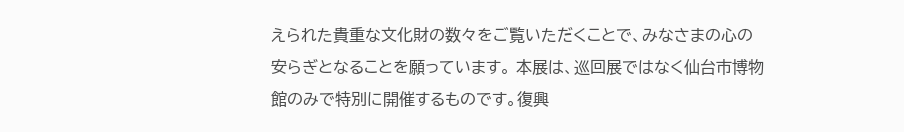えられた貴重な文化財の数々をご覧いただくことで、みなさまの心の安らぎとなることを願っています。 本展は、巡回展ではなく仙台市博物館のみで特別に開催するものです。復興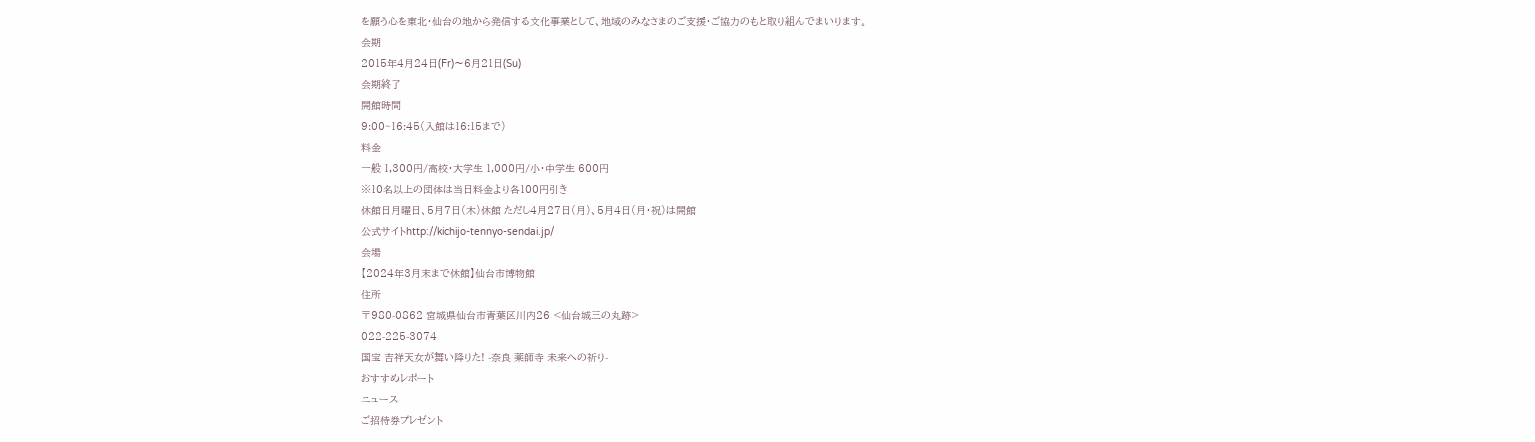を願う心を東北・仙台の地から発信する文化事業として、地域のみなさまのご支援・ご協力のもと取り組んでまいります。
会期
2015年4月24日(Fr)〜6月21日(Su)
会期終了
開館時間
9:00~16:45(入館は16:15まで)
料金
一般 1,300円/高校・大学生 1,000円/小・中学生 600円
※10名以上の団体は当日料金より各100円引き
休館日月曜日、5月7日(木)休館 ただし4月27日(月)、5月4日(月・祝)は開館
公式サイトhttp://kichijo-tennyo-sendai.jp/
会場
【2024年3月末まで休館】仙台市博物館
住所
〒980-0862 宮城県仙台市青葉区川内26 <仙台城三の丸跡>
022-225-3074
国宝 吉祥天女が舞い降りた! -奈良 薬師寺 未来への祈り-
おすすめレポート
ニュース
ご招待券プレゼント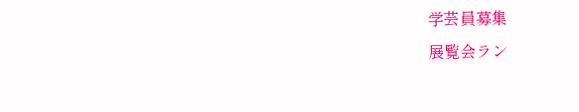学芸員募集
展覧会ラン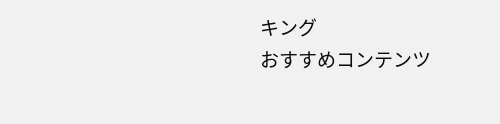キング
おすすめコンテンツ